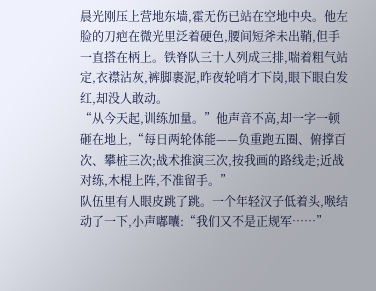晨光刚压上营地东墙,霍无伤已站在空地中央。他左脸的刀疤在微光里泛着硬色,腰间短斧未出鞘,但手一直搭在柄上。铁脊队三十人列成三排,喘着粗气站定,衣襟沾灰,裤脚裹泥,昨夜轮哨才下岗,眼下眼白发红,却没人敢动。
“从今天起,训练加量。”他声音不高,却一字一顿砸在地上,“每日两轮体能——负重跑五圈、俯撑百次、攀桩三次;战术推演三次,按我画的路线走;近战对练,木棍上阵,不准留手。”
队伍里有人眼皮跳了跳。一个年轻汉子低着头,喉结动了一下,小声嘟囔:“我们又不是正规军……”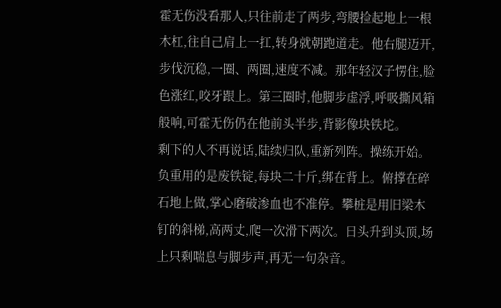霍无伤没看那人,只往前走了两步,弯腰捡起地上一根木杠,往自己肩上一扛,转身就朝跑道走。他右腿迈开,步伐沉稳,一圈、两圈,速度不减。那年轻汉子愣住,脸色涨红,咬牙跟上。第三圈时,他脚步虚浮,呼吸撕风箱般响,可霍无伤仍在他前头半步,背影像块铁坨。
剩下的人不再说话,陆续归队,重新列阵。操练开始。
负重用的是废铁锭,每块二十斤,绑在背上。俯撑在碎石地上做,掌心磨破渗血也不准停。攀桩是用旧梁木钉的斜梯,高两丈,爬一次滑下两次。日头升到头顶,场上只剩喘息与脚步声,再无一句杂音。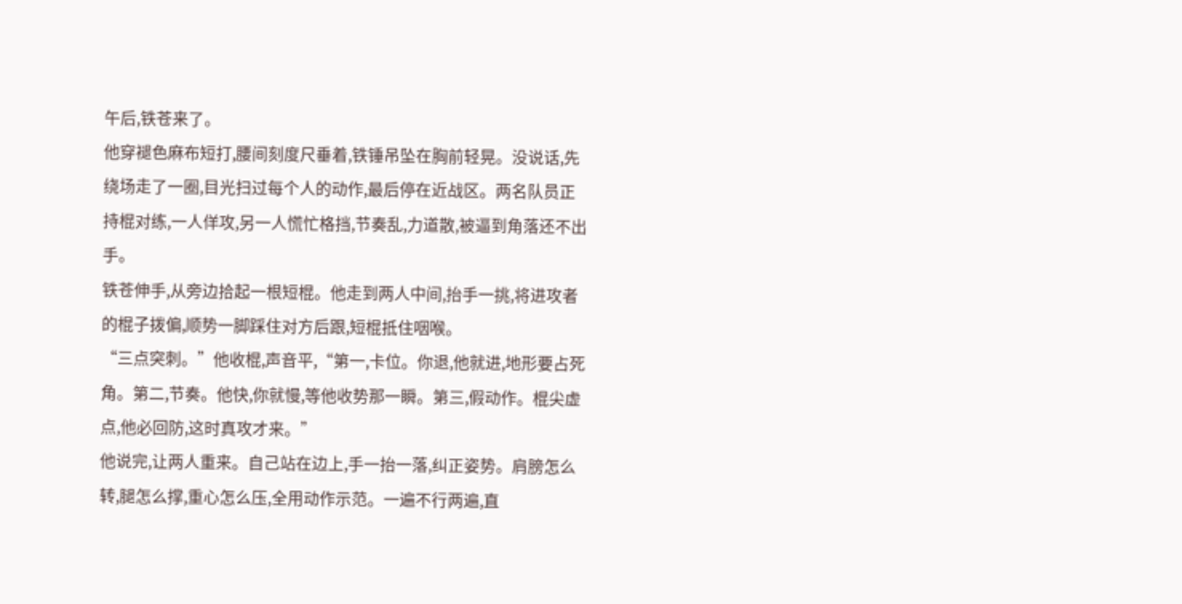午后,铁苍来了。
他穿褪色麻布短打,腰间刻度尺垂着,铁锤吊坠在胸前轻晃。没说话,先绕场走了一圈,目光扫过每个人的动作,最后停在近战区。两名队员正持棍对练,一人佯攻,另一人慌忙格挡,节奏乱,力道散,被逼到角落还不出手。
铁苍伸手,从旁边拾起一根短棍。他走到两人中间,抬手一挑,将进攻者的棍子拨偏,顺势一脚踩住对方后跟,短棍抵住咽喉。
“三点突刺。”他收棍,声音平,“第一,卡位。你退,他就进,地形要占死角。第二,节奏。他快,你就慢,等他收势那一瞬。第三,假动作。棍尖虚点,他必回防,这时真攻才来。”
他说完,让两人重来。自己站在边上,手一抬一落,纠正姿势。肩膀怎么转,腿怎么撑,重心怎么压,全用动作示范。一遍不行两遍,直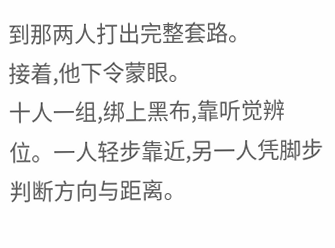到那两人打出完整套路。
接着,他下令蒙眼。
十人一组,绑上黑布,靠听觉辨位。一人轻步靠近,另一人凭脚步判断方向与距离。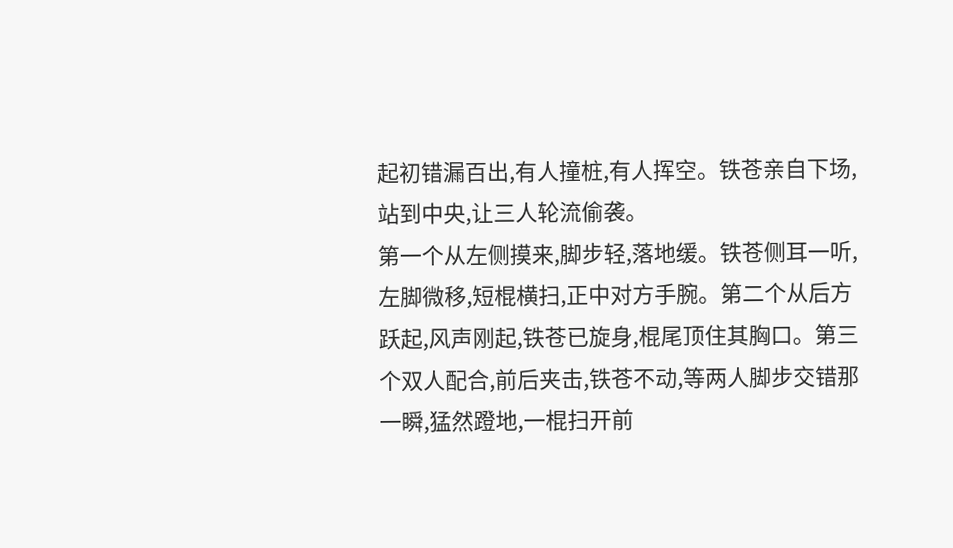起初错漏百出,有人撞桩,有人挥空。铁苍亲自下场,站到中央,让三人轮流偷袭。
第一个从左侧摸来,脚步轻,落地缓。铁苍侧耳一听,左脚微移,短棍横扫,正中对方手腕。第二个从后方跃起,风声刚起,铁苍已旋身,棍尾顶住其胸口。第三个双人配合,前后夹击,铁苍不动,等两人脚步交错那一瞬,猛然蹬地,一棍扫开前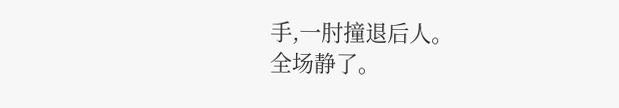手,一肘撞退后人。
全场静了。